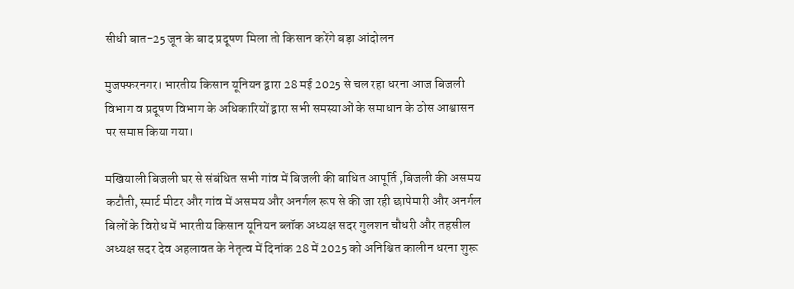सीधी बात-25 जून के बाद प्रदूषण मिला तो किसान करेंगे बड़ा आंदोलन

मुजफ्फरनगर। भारतीय किसान यूनियन द्वारा 28 मई 2025 से चल रहा धरना आज बिजली विभाग व प्रदूषण विभाग के अधिकारियों द्वारा सभी समस्याओं के समाधान के ठोस आश्वासन पर समाप्त किया गया।

मखियाली बिजली घर से संबंधित सभी गांव में बिजली की बाधित आपूर्ति ,बिजली की असमय कटौती, स्मार्ट मीटर और गांव में असमय और अनर्गल रूप से की जा रही छापेमारी और अनर्गल बिलों के विरोध में भारतीय किसान यूनियन ब्लॉक अध्यक्ष सदर गुलशन चौधरी और तहसील अध्यक्ष सदर देव अहलावत के नेतृत्व में दिनांक 28 में 2025 को अनिश्चित कालीन धरना शुरू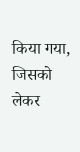किया गया, जिसको लेकर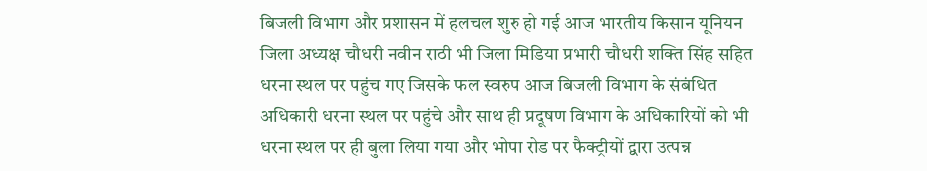बिजली विभाग और प्रशासन में हलचल शुरु हो गई आज भारतीय किसान यूनियन जिला अध्यक्ष चौधरी नवीन राठी भी जिला मिडिया प्रभारी चौधरी शक्ति सिंह सहित धरना स्थल पर पहुंच गए जिसके फल स्वरुप आज बिजली विभाग के संबंधित अधिकारी धरना स्थल पर पहुंचे और साथ ही प्रदूषण विभाग के अधिकारियों को भी धरना स्थल पर ही बुला लिया गया और भोपा रोड पर फैक्ट्रीयों द्वारा उत्पन्न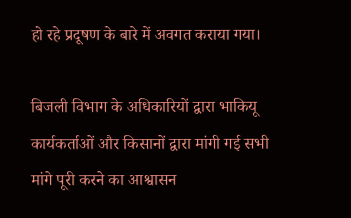हो रहे प्रदूषण के बारे में अवगत कराया गया।

बिजली विभाग के अधिकारियों द्वारा भाकियू कार्यकर्ताओं और किसानों द्वारा मांगी गई सभी मांगे पूरी करने का आश्वासन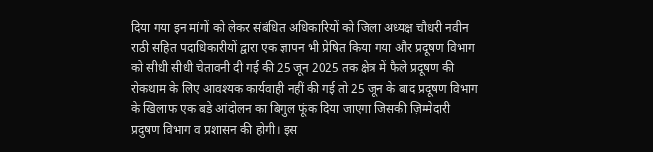दिया गया इन मांगों को लेकर संबंधित अधिकारियों को जिला अध्यक्ष चौधरी नवीन राठी सहित पदाधिकारीयों द्वारा एक ज्ञापन भी प्रेषित किया गया और प्रदूषण विभाग को सीधी सीधी चेतावनी दी गई की 25 जून 2025 तक क्षेत्र में फैले प्रदूषण की रोकथाम के लिए आवश्यक कार्यवाही नहीं की गई तो 25 जून के बाद प्रदूषण विभाग के खिलाफ एक बडे आंदोलन का बिगुल फूंक दिया जाएगा जिसकी ज़िम्मेदारी प्रदुषण विभाग व प्रशासन की होगी। इस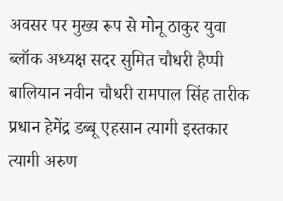अवसर पर मुख्य रूप से मोनू ठाकुर युवा ब्लॉक अध्यक्ष सदर सुमित चौधरी हैप्पी बालियान नवीन चौधरी रामपाल सिंह तारीक प्रधान हेमेंद्र डब्बू एहसान त्यागी इस्तकार त्यागी अरुण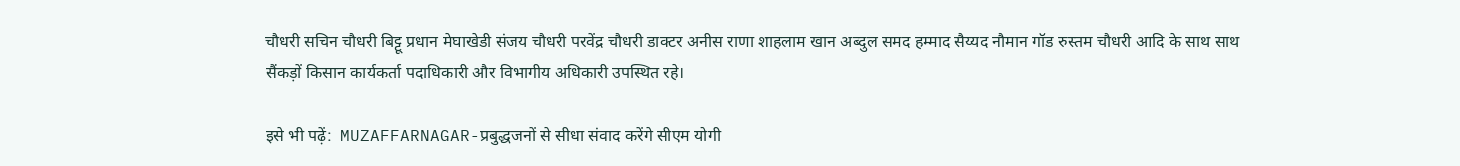चौधरी सचिन चौधरी बिट्टू प्रधान मेघाखेडी संजय चौधरी परवेंद्र चौधरी डाक्टर अनीस राणा शाहलाम खान अब्दुल समद हम्माद सैय्यद नौमान गॉड रुस्तम चौधरी आदि के साथ साथ सैंकड़ों किसान कार्यकर्ता पदाधिकारी और विभागीय अधिकारी उपस्थित रहे।

इसे भी पढ़ें:  MUZAFFARNAGAR-प्रबुद्धजनों से सीधा संवाद करेंगे सीएम योगी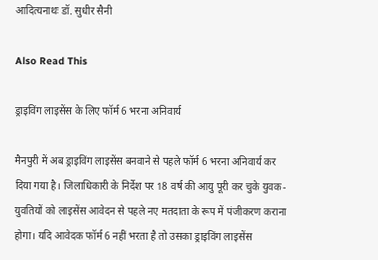आदित्यनाथः डॉ. सुधीर सैनी

Also Read This

ड्राइविंग लाइसेंस के लिए फॉर्म 6 भरना अनिवार्य

मैनपुरी में अब ड्राइविंग लाइसेंस बनवाने से पहले फॉर्म 6 भरना अनिवार्य कर दिया गया है। जिलाधिकारी के निर्देश पर 18 वर्ष की आयु पूरी कर चुके युवक-युवतियों को लाइसेंस आवेदन से पहले नए मतदाता के रूप में पंजीकरण कराना होगा। यदि आवेदक फॉर्म 6 नहीं भरता है तो उसका ड्राइविंग लाइसेंस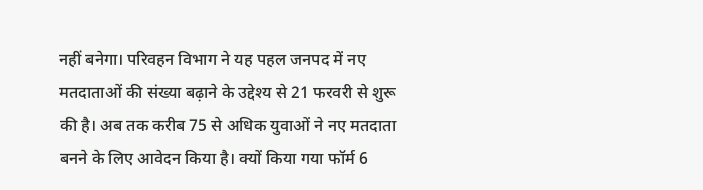नहीं बनेगा। परिवहन विभाग ने यह पहल जनपद में नए मतदाताओं की संख्या बढ़ाने के उद्देश्य से 21 फरवरी से शुरू की है। अब तक करीब 75 से अधिक युवाओं ने नए मतदाता बनने के लिए आवेदन किया है। क्यों किया गया फॉर्म 6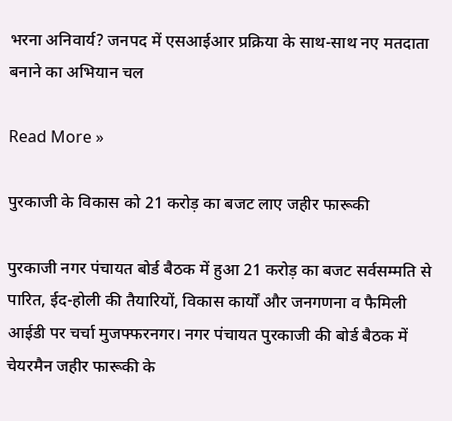भरना अनिवार्य? जनपद में एसआईआर प्रक्रिया के साथ-साथ नए मतदाता बनाने का अभियान चल

Read More »

पुरकाजी के विकास को 21 करोड़ का बजट लाए जहीर फारूकी

पुरकाजी नगर पंचायत बोर्ड बैठक में हुआ 21 करोड़ का बजट सर्वसम्मति से पारित, ईद-होली की तैयारियों, विकास कार्यों और जनगणना व फैमिली आईडी पर चर्चा मुजफ्फरनगर। नगर पंचायत पुरकाजी की बोर्ड बैठक में चेयरमैन जहीर फारूकी के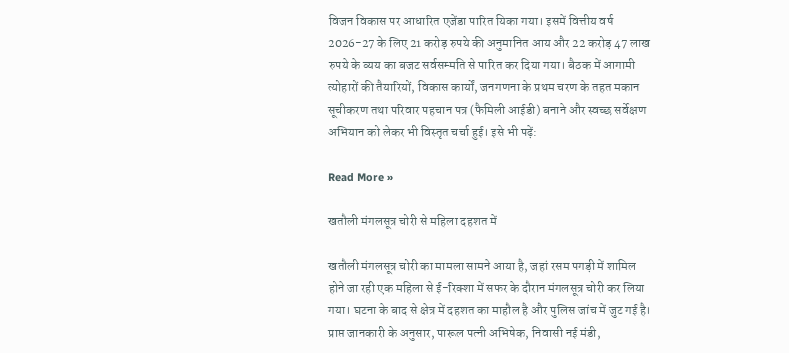विजन विकास पर आधारित एजेंडा पारित यिका गया। इसमें वित्तीय वर्ष 2026-27 के लिए 21 करोड़ रुपये की अनुमानित आय और 22 करोड़ 47 लाख रुपये के व्यय का बजट सर्वसम्मति से पारित कर दिया गया। बैठक में आगामी त्योहारों की तैयारियों, विकास कार्यों, जनगणना के प्रथम चरण के तहत मकान सूचीकरण तथा परिवार पहचान पत्र (फैमिली आईडी) बनाने और स्वच्छ सर्वेक्षण अभियान को लेकर भी विस्तृत चर्चा हुई। इसे भी पढ़ें:

Read More »

खतौली मंगलसूत्र चोरी से महिला दहशत में

खतौली मंगलसूत्र चोरी का मामला सामने आया है, जहां रसम पगड़ी में शामिल होने जा रही एक महिला से ई-रिक्शा में सफर के दौरान मंगलसूत्र चोरी कर लिया गया। घटना के बाद से क्षेत्र में दहशत का माहौल है और पुलिस जांच में जुट गई है। प्राप्त जानकारी के अनुसार, पारूल पत्नी अभिषेक, निवासी नई मंडी,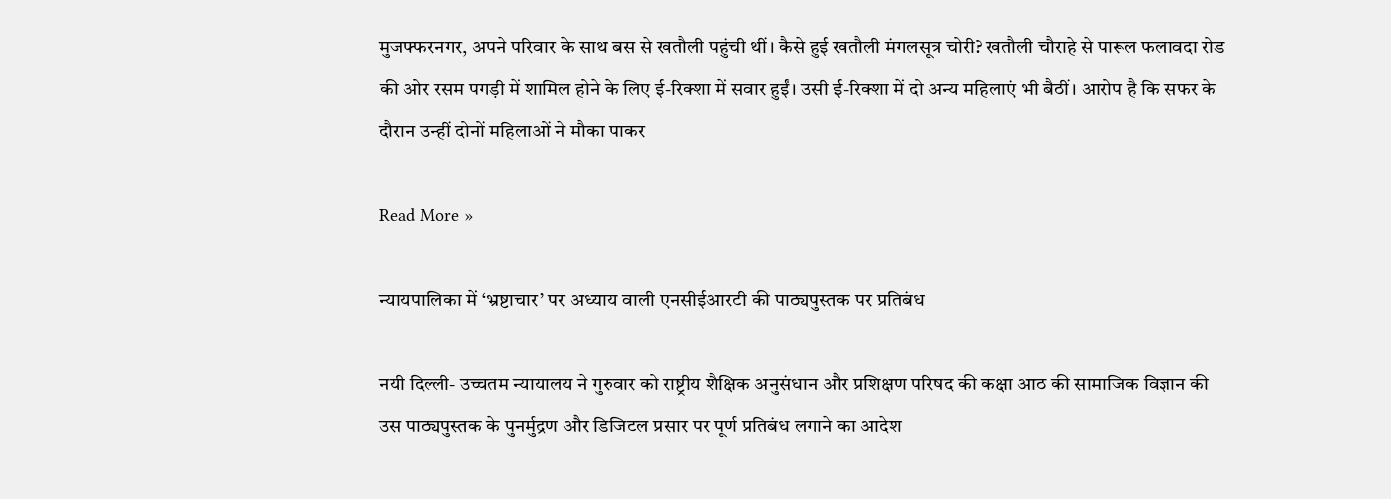मुजफ्फरनगर, अपने परिवार के साथ बस से खतौली पहुंची थीं। कैसे हुई खतौली मंगलसूत्र चोरी? खतौली चौराहे से पारूल फलावदा रोड की ओर रसम पगड़ी में शामिल होने के लिए ई-रिक्शा में सवार हुईं। उसी ई-रिक्शा में दो अन्य महिलाएं भी बैठीं। आरोप है कि सफर के दौरान उन्हीं दोनों महिलाओं ने मौका पाकर

Read More »

न्यायपालिका में ‘भ्रष्टाचार’ पर अध्याय वाली एनसीईआरटी की पाठ्यपुस्तक पर प्रतिबंध

नयी दिल्ली- उच्चतम न्यायालय ने गुरुवार को राष्ट्रीय शैक्षिक अनुसंधान और प्रशिक्षण परिषद की कक्षा आठ की सामाजिक विज्ञान की उस पाठ्यपुस्तक के पुनर्मुद्रण और डिजिटल प्रसार पर पूर्ण प्रतिबंध लगाने का आदेश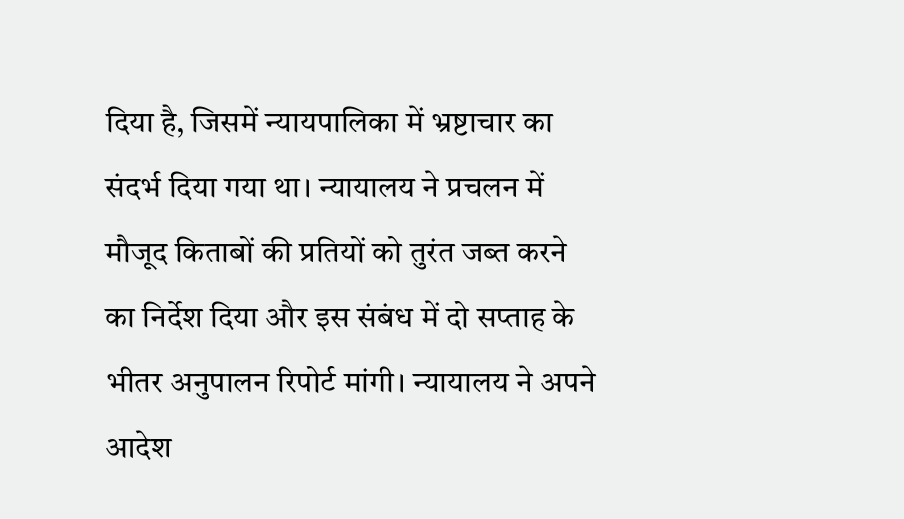दिया है, जिसमें न्यायपालिका में भ्रष्टाचार का संदर्भ दिया गया था। न्यायालय ने प्रचलन में मौजूद किताबों की प्रतियों को तुरंत जब्त करने का निर्देश दिया और इस संबंध में दो सप्ताह के भीतर अनुपालन रिपोर्ट मांगी। न्यायालय ने अपने आदेश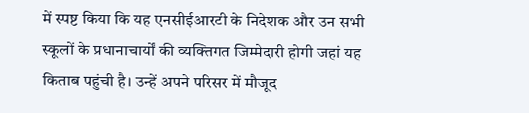में स्पष्ट किया कि यह एनसीईआरटी के निदेशक और उन सभी स्कूलों के प्रधानाचार्यों की व्यक्तिगत जिम्मेदारी होगी जहां यह किताब पहुंची है। उन्हें अपने परिसर में मौजूद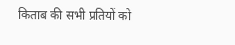किताब की सभी प्रतियों को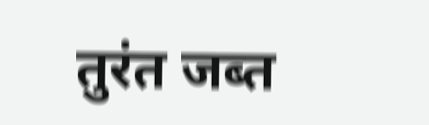तुरंत जब्त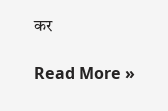कर

Read More »